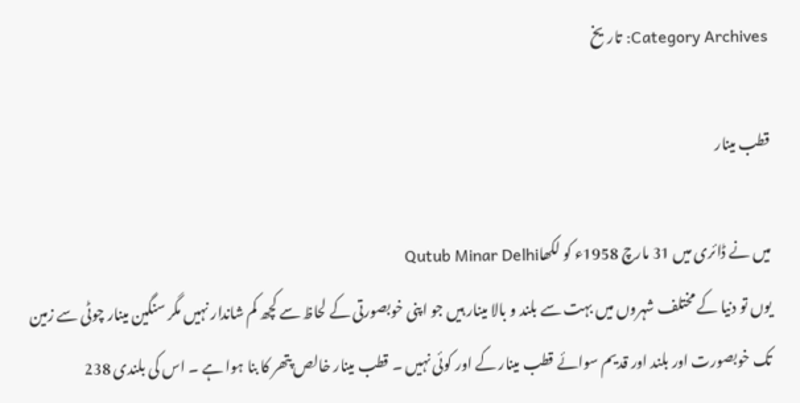Category Archives: تاریخ

قطب مینار

میں نے ڈائری میں 31 مارچ 1958ء کو لکھاQutub Minar Delhi
یوں تو دنیا کے مختلف شہروں میں بہت سے بلند و بالا مینار ہیں جو اپنی خوبصورتی کے لحاظ سے کچھ کم شاندار نہیں مگر سنگین مینار چوٹی سے زمین تک خوبصورت اور بلند اور قدیم سوائے قطب مینار کے اور کوئی نہیں ۔ قطب مینار خالص پتھر کا بنا ہوا ہے ۔ اس کی بلندی 238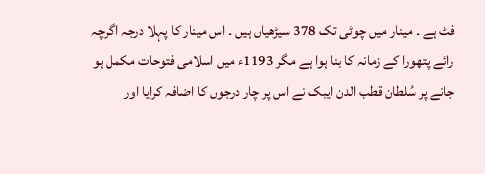فٹ ہے ۔ مینار میں چوٹی تک 378 سیڑھیاں ہیں ۔ اس مینار کا پہلا درجہ اگرچہ رائے پتھورا کے زمانہ کا بنا ہوا ہے مگر 1193ء میں اسلامی فتوحات مکمل ہو جانے پر سُلطان قطب الدن ایبک نے اس پر چار درجوں کا اضافہ کرایا اور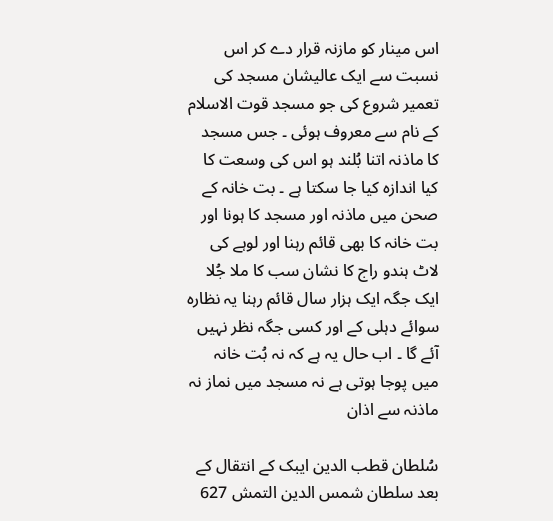اس مینار کو مازنہ قرار دے کر اس نسبت سے ایک عالیشان مسجد کی تعمیر شروع کی جو مسجد قوت الاسلام کے نام سے معروف ہوئی ۔ جس مسجد کا ماذنہ اتنا بُلند ہو اس کی وسعت کا کیا اندازہ کیا جا سکتا ہے ۔ بت خانہ کے صحن میں ماذنہ اور مسجد کا ہونا اور بت خانہ کا بھی قائم رہنا اور لوہے کی لاٹ ہندو راج کا نشان سب کا ملا جُلا ایک جگہ ایک ہزار سال قائم رہنا یہ نظارہ سوائے دہلی کے اور کسی جگہ نظر نہیں آئے گا ۔ اب حال یہ ہے کہ نہ بُت خانہ میں پوجا ہوتی ہے نہ مسجد میں نماز نہ ماذنہ سے اذان

سُلطان قطب الدین ایبک کے انتقال کے بعد سلطان شمس الدین التمش 627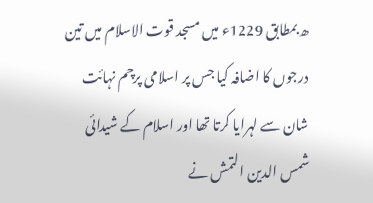ھ بمطابق 1229ء میں مسجد قوت الاسلام میں تین درجوں کا اضافہ کیا جس پر اسلامی پرچم نہائت شان سے لہرایا کرتا تھا اور اسلام کے شیدائی شمس الدین التمش نے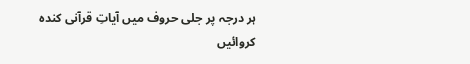ہر درجہ پر جلی حروف میں آیاتِ قرآنی کندہ کروائیں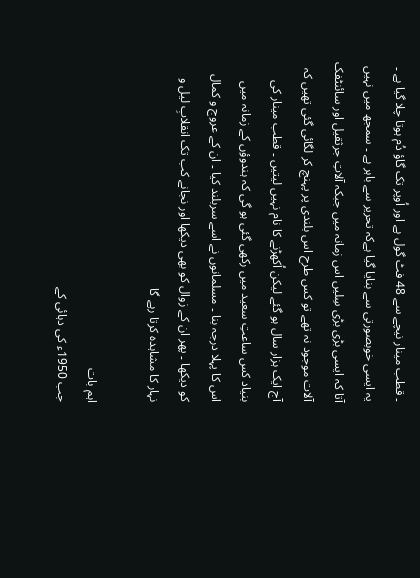۔ قطب مینار نیچے سے 48 فٹ گول ہے اور اُوپر تک گاؤ دُم ہوتا چلا گیا ہے ۔ یہ ایسی خوبصورتی سے بنایا گیا ہےکہ تحریر سے باہر ہے ۔ سمجھ میں نہیں آتا کہ ایسی بڑی بڑی سِلیں اس زمانہ میں جبکہ آلاتِ جرثقیل اور سائنٹفک آلات موجود نہ تھے تو کس طرح اس بلندی پر پہنچ کر لگائی گئی تھیں کہ آج ایک ہزار سال ہو گئے لیکن اُکھڑنے کا نام نہیں لیتیں ۔ قطب مینار کی بنیاد کس ساعتِ سعید میں رکھی گئی ہو گی کہ ہندوؤں کے زمانہ میں اس کا پہلا درجہ بنا ۔ مسلمانوں نے اسے سربلند کیا ۔ ان کے عروج و کمال کو دیکھا ۔ پھر ان کے زوال کو بھی دیکھا اور نجانے کب تک انقلابِ لیل و نہار کا مشاہدہ کرتا رہے گا

اہم بات
جب 1950ء کی دہائی کے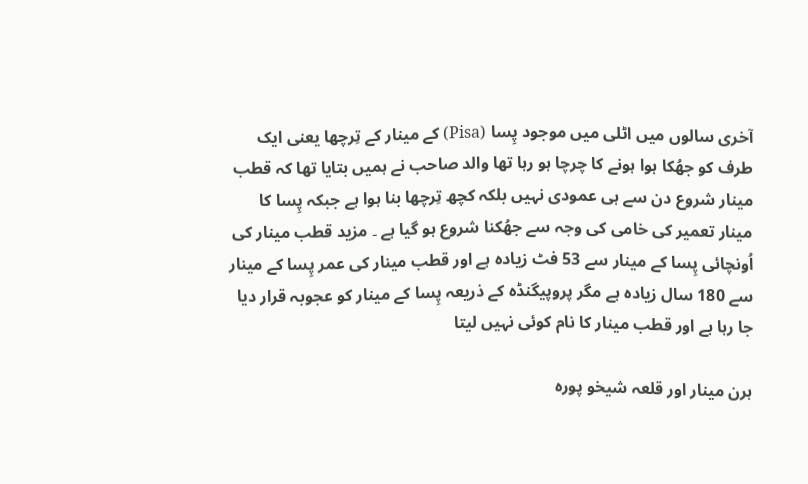آخری سالوں میں اٹلی میں موجود پِسا (Pisa) کے مینار کے تِرچھا یعنی ایک طرف کو جھُکا ہوا ہونے کا چرچا ہو رہا تھا والد صاحب نے ہمیں بتایا تھا کہ قطب مینار شروع دن سے ہی عمودی نہیں بلکہ کچھ تِرچھا بنا ہوا ہے جبکہ پِسا کا مینار تعمیر کی خامی کی وجہ سے جھُکنا شروع ہو گیا ہے ۔ مزید قطب مینار کی اُونچائی پِسا کے مینار سے 53 فٹ زیادہ ہے اور قطب مینار کی عمر پِسا کے مینار سے 180 سال زیادہ ہے مگر پروپیگنڈہ کے ذریعہ پِسا کے مینار کو عجوبہ قرار دیا جا رہا ہے اور قطب مینار کا نام کوئی نہیں لیتا

ہرن مینار اور قلعہ شیخو پورہ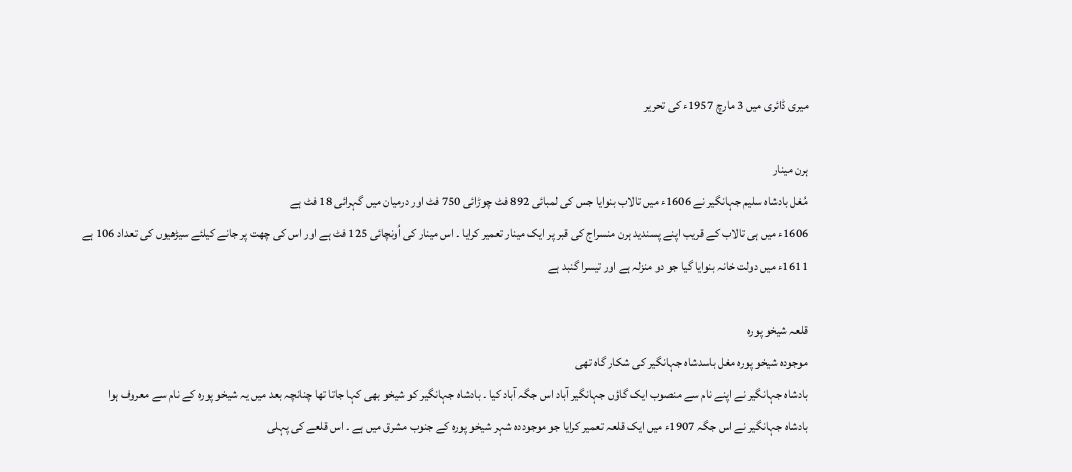میری ڈائری میں 3 مارچ 1957ء کی تحریر

ہرن مینار
مُغل بادشاہ سلیم جہانگیر نے 1606ء میں تالاب بنوایا جس کی لمبائی 892 فٹ چوڑائی 750 فٹ اور درمیان میں گہرائی 18 فٹ ہے
1606ء میں ہی تالاب کے قریب اپنے پسندید ہرن منسراج کی قبر پر ایک مینار تعمیر کرایا ۔ اس مینار کی اُونچائی 125 فٹ ہے اور اس کی چھت پر جانے کیلئے سیڑھیوں کی تعداد 106 ہے
1611ء میں دولت خانہ بنوایا گیا جو دو منزلہ ہے اور تیسرا گنبد ہے

قلعہ شیخو پورہ
موجودہ شیخو پورہ مغل باسدشاہ جہانگیر کی شکار گاہ تھی
بادشاہ جہانگیر نے اپنے نام سے منصوب ایک گاؤں جہانگیر آباد اس جگہ آباد کیا ۔ بادشاہ جہانگیر کو شیخو بھی کہا جاتا تھا چنانچہ بعد میں یہ شیخو پورہ کے نام سے معروف ہوا
بادشاہ جہانگیر نے اس جگہ 1907ء میں ایک قلعہ تعمیر کرایا جو موجوددہ شہر شیخو پورہ کے جنوب مشرق میں ہے ۔ اس قلعے کی پہلی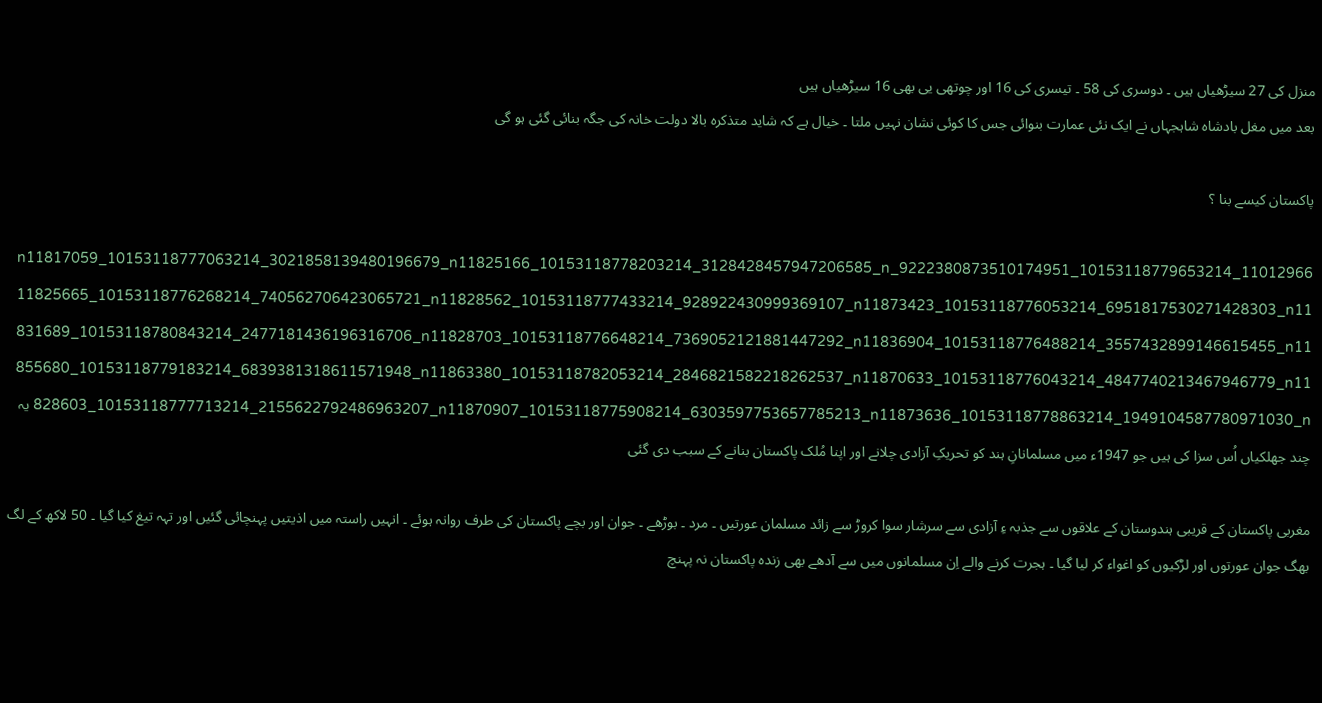منزل کی 27 سیڑھیاں ہیں ۔ دوسری کی 58 ۔ تیسری کی 16 اور چوتھی یی بھی 16 سیڑھیاں ہیں
بعد میں مغل بادشاہ شاہجہاں نے ایک نئی عمارت بنوائی جس کا کوئی نشان نہیں ملتا ۔ خیال ہے کہ شاید متذکرہ بالا دولت خانہ کی جگہ بنائی گئی ہو گی

پاکستان کیسے بنا ؟

11012966_10153118779653214_9222380873510174951_n11817059_10153118777063214_3021858139480196679_n11825166_10153118778203214_3128428457947206585_n11825665_10153118776268214_740562706423065721_n11828562_10153118777433214_928922430999369107_n11873423_10153118776053214_6951817530271428303_n11831689_10153118780843214_2477181436196316706_n11828703_10153118776648214_7369052121881447292_n11836904_10153118776488214_3557432899146615455_n11855680_10153118779183214_6839381318611571948_n11863380_10153118782053214_2846821582218262537_n11870633_10153118776043214_4847740213467946779_n11828603_10153118777713214_2155622792486963207_n11870907_10153118775908214_6303597753657785213_n11873636_10153118778863214_1949104587780971030_n یہ چند جھلکیاں اُس سزا کی ہیں جو 1947ء میں مسلمانانِ ہند کو تحریکِ آزادی چلانے اور اپنا مُلک پاکستان بنانے کے سبب دی گئی

مغربی پاکستان کے قریبی ہندوستان کے علاقوں سے جذبہ ءِ آزادی سے سرشار سوا کروڑ سے زائد مسلمان عورتیں ۔ مرد ۔ بوڑھے ۔ جوان اور بچے پاکستان کی طرف روانہ ہوئے ۔ انہیں راستہ میں اذیتیں پہنچائی گئیں اور تہہ تیغ کیا گیا ۔ 50 لاکھ کے لگ بھگ جوان عورتوں اور لڑکیوں کو اغواء کر لیا گیا ۔ ہجرت کرنے والے اِن مسلمانوں میں سے آدھے بھی زندہ پاکستان نہ پہنچ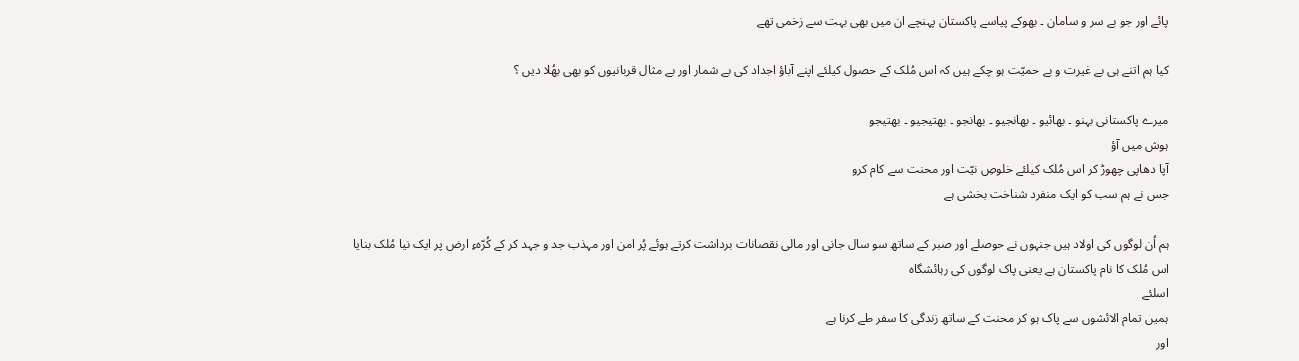پائے اور جو بے سر و سامان ۔ بھوکے پیاسے پاکستان پہنچے ان میں بھی بہت سے زخمی تھے

کیا ہم اتنے ہی بے غیرت و بے حمیّت ہو چکے ہیں کہ اس مُلک کے حصول کیلئے اپنے آباؤ اجداد کی بے شمار اور بے مثال قربانیوں کو بھی بھُلا دیں ؟

میرے پاکستانی بہنو ۔ بھائیو ۔ بھانجیو ۔ بھانجو ۔ بھتیجیو ۔ بھتیجو
ہوش میں آؤ
آپا دھاپی چھوڑ کر اس مُلک کیلئے خلوصِ نیّت اور محنت سے کام کرو
جس نے ہم سب کو ایک منفرد شناخت بخشی ہے

ہم اُن لوگوں کی اولاد ہیں جنہوں نے حوصلے اور صبر کے ساتھ سو سال جانی اور مالی نقصانات برداشت کرتے ہوئے پُر امن اور مہذب جد و جہد کر کے کُرّہءِ ارض پر ایک نیا مُلک بنایا
اس مُلک کا نام پاکستان ہے یعنی پاک لوگوں کی رہائشگاہ
اسلئے
ہمیں تمام الائشوں سے پاک ہو کر محنت کے ساتھ زندگی کا سفر طے کرنا ہے
اور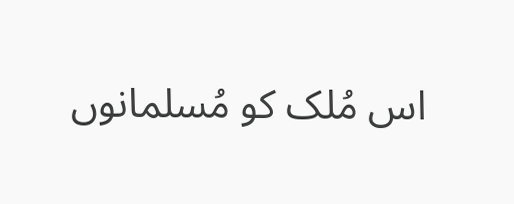اس مُلک کو مُسلمانوں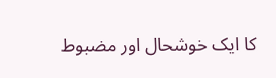کا ایک خوشحال اور مضبوط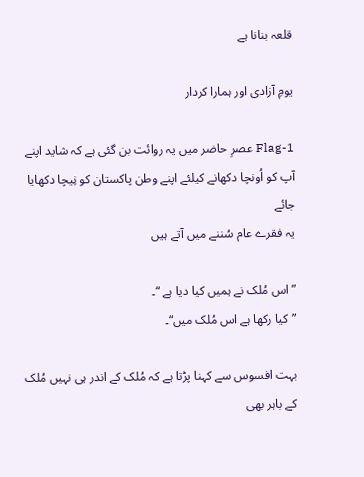قلعہ بنانا ہے

یومِ آزادی اور ہمارا کردار

Flag-1 عصرِ حاضر میں یہ روائت بن گئی ہے کہ شاید اپنے آپ کو اُونچا دکھانے کیلئے اپنے وطن پاکستان کو نِیچا دکھایا جائے
یہ فقرے عام سُننے میں آتے ہیں

” اس مُلک نے ہمیں کیا دیا ہے “۔
”کیا رکھا ہے اس مُلک میں“۔

بہت افسوس سے کہنا پڑتا ہے کہ مُلک کے اندر ہی نہیں مُلک کے باہر بھی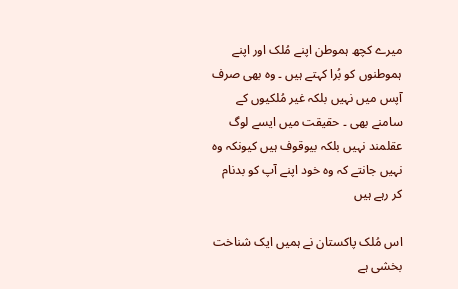میرے کچھ ہموطن اپنے مُلک اور اپنے ہموطنوں کو بُرا کہتے ہیں ۔ وہ بھی صرف آپس میں نہیں بلکہ غیر مُلکیوں کے سامنے بھی ۔ حقیقت میں ایسے لوگ عقلمند نہیں بلکہ بیوقوف ہیں کیونکہ وہ نہیں جانتے کہ وہ خود اپنے آپ کو بدنام کر رہے ہیں

اس مُلک پاکستان نے ہمیں ایک شناخت بخشی ہے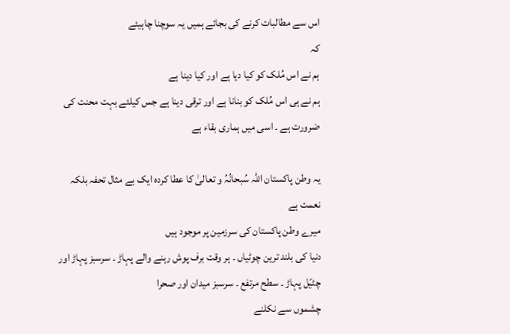اس سے مطالبات کرنے کی بجائے ہمیں یہ سوچنا چاہیئے
کہ
ہم نے اس مُلک کو کیا دیا ہے اور کیا دینا ہے
ہم نے ہی اس مُلک کو بنانا ہے اور ترقی دینا ہے جس کیلئے بہت محنت کی ضرورت ہے ۔ اسی میں ہماری بقاء ہے

یہ وطن پاکستان اللہ سُبحانُہُ و تعالیٰ کا عطا کردہ ایک بے مثال تحفہ بلکہ نعمت ہے
میرے وطن پاکستان کی سرزمین پر موجود ہیں
دنیا کی بلند ترین چوٹیاں ۔ ہر وقت برف پوش رہنے والے پہاڑ ۔ سرسبز پہاڑ اور چٹیّل پہاڑ ۔ سطح مرتفع ۔ سرسبز میدان اور صحرا
چشموں سے نکلنے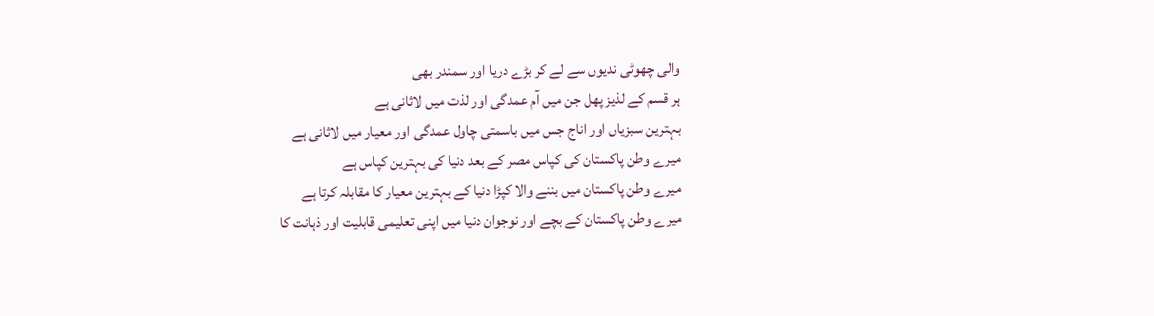والی چھوٹی ندیوں سے لے کر بڑے دریا اور سمندر بھی
ہر قسم کے لذیز پھل جن میں آم عمدگی اور لذت میں لاثانی ہے
بہترین سبزیاں اور اناج جس میں باسمتی چاول عمدگی اور معیار میں لاثانی ہے
میرے وطن پاکستان کی کپاس مصر کے بعد دنیا کی بہترین کپاس ہے
میرے وطن پاکستان میں بننے والا کپڑا دنیا کے بہترین معیار کا مقابلہ کرتا ہے
میرے وطن پاکستان کے بچے اور نوجوان دنیا میں اپنی تعلیمی قابلیت اور ذہانت کا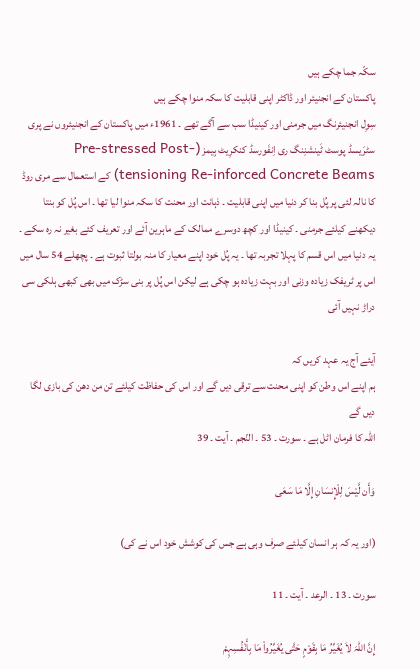سکّہ جما چکے ہیں
پاکستان کے انجنیئر اور ڈاکٹر اپنی قابلیت کا سکہ منوا چکے ہیں
سِوِل انجنیئرنگ میں جرمنی اور کینیڈا سب سے آگے تھے ۔ 1961ء میں پاکستان کے انجنیئروں نے پری سٹرَیسڈ پوسٹ ٹَینشنِنگ ری اِنفَورسڈ کنکرِیٹ بِیمز (Pre-stressed Post-tensioning Re-inforced Concrete Beams) کے استعمال سے مری روڈ کا نالہ لئی پر پُل بنا کر دنیا میں اپنی قابلیت ۔ ذہانت اور محنت کا سکہ منوا لیا تھا ۔ اس پُل کو بنتا دیکھنے کیلئے جرمنی ۔ کینیڈا اور کچھ دوسرے ممالک کے ماہرین آئے اور تعریف کئے بغیر نہ رہ سکے ۔ یہ دنیا میں اس قسم کا پہلا تجربہ تھا ۔ یہ پُل خود اپنے معیار کا منہ بولتا ثبوت ہے ۔ پچھلے 54 سال میں اس پر ٹریفک زیادہ وزنی اور بہت زیادہ ہو چکی ہے لیکن اس پُل پر بنی سڑک میں بھی کبھی ہلکی سی دراڑ نہیں آئی

آیئے آج یہ عہد کریں کہ
ہم اپنے اس وطن کو اپنی محنت سے ترقی دیں گے اور اس کی حفاظت کیلئے تن من دھن کی بازی لگا دیں گے
اللہ کا فرمان اٹل ہے ۔ سورت ۔ 53 ۔ النّجم ۔ آیت ۔ 39

وَأَن لَّيْسَ لِلْإِنسَانِ إِلَّا مَا سَعَی

(اور یہ کہ ہر انسان کیلئے صرف وہی ہے جس کی کوشش خود اس نے کی)

سورت ۔ 13 ۔ الرعد ۔ آیت ۔ 11

إِنَّ اللّہَ لاَ يُغَيِّرُ مَا بِقَوْمٍ حَتَّی يُغَيِّرُواْ مَا بِأَنْفُسِہِمْ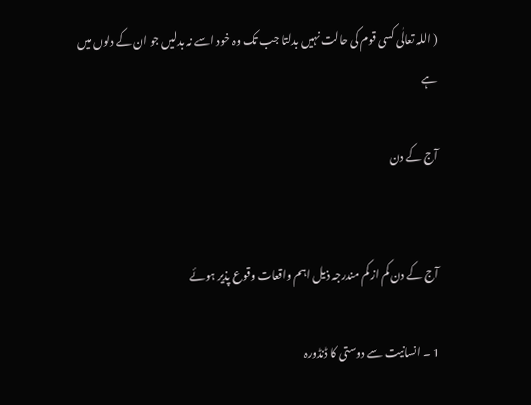( اللہ تعالٰی کسی قوم کی حالت نہیں بدلتا جب تک وہ خود اسے نہ بدلیں جو ان کے دلوں میں ہے

آج کے دن


آج کے دن کم از کم مندرجہ ذیل اہم واقعات وقوع پذیر ہوئے

1 ۔ انسانیت سے دوستی کا ڈنڈورہ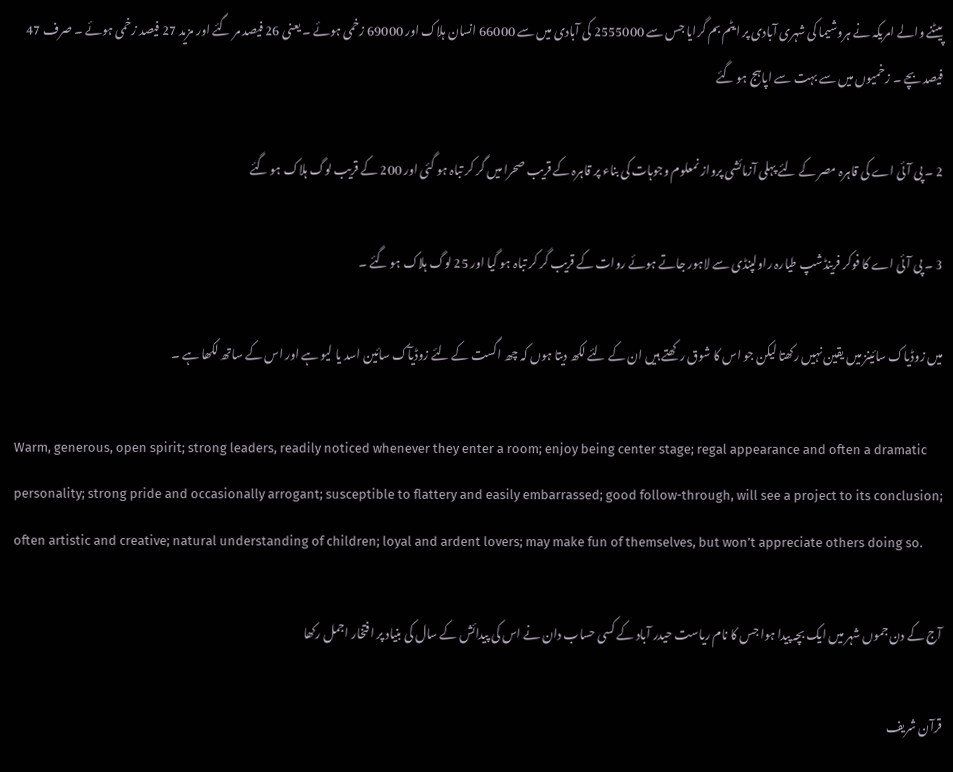پیٹنے والے امریکہ نے ہروشیما کی شہری آبادی پر ایٹم بم گرایا جس سے 2555000 کی آبادی میں سے 66000 انسان ہلاک اور 69000 زخمی ہوئے ۔ یعنی 26 فیصد مر گئے اور مزید 27 فیصد زخمی ہوئے ۔ صرف 47 فیصد بچے ۔ زخمیوں میں سے بہت سے اپاہج ہو گئے

2 ۔ پی آئی اے کی قاہرہ مصر کے لئے پہلی آزمائشی پرواز نمعلوم وجوہات کی بناء پر قاہرہ کے قریب صحرا میں گر کر تباہ ہو گئی اور 200 کے قریب لوگ ہلاک ہو گئے

3 ۔ پی آئی اے کا فوکر فرینڈشپ طیارہ راولپنڈی سے لاہور جاتے ہوئے روات کے قریب گر کر تباہ ہو گیا اور 25 لوگ ہلاک ہو گئے ۔

میں زوڈیاک سائینز میں یقین نہیں رکھتا لیکن جو اس کا شوق رکھتے ہیں ان کے لئے لکھ دیتا ہوں کہ چھ اگست کے لئے زوڈیآک سائین اسد یا لیو ہے اور اس کے ساتھ لکھا ہے ۔

Warm, generous, open spirit; strong leaders, readily noticed whenever they enter a room; enjoy being center stage; regal appearance and often a dramatic personality; strong pride and occasionally arrogant; susceptible to flattery and easily embarrassed; good follow-through, will see a project to its conclusion; often artistic and creative; natural understanding of children; loyal and ardent lovers; may make fun of themselves, but won’t appreciate others doing so.

آج کے دن جموں شہر میں ایک بچہ پیدا ہوا جس کا نام ریاست حیدر آباد کے کسی حساب دان نے اس کی پیدائش کے سال کی بنیاد پر افتخار اجمل رکھا

قرآن شریف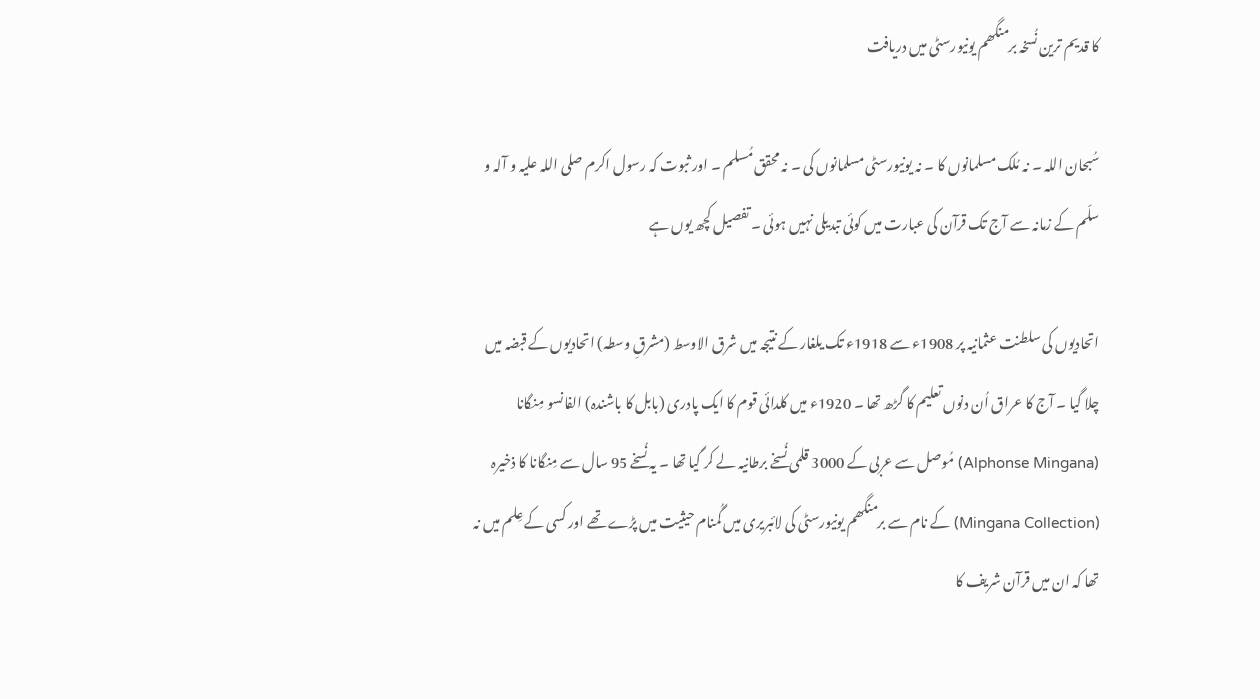کا قدیم ترین نُسخہ برمنگھم یونیورسٹی میں دریافت

سُبحان اللہ ۔ نہ مُلک مسلمانوں کا ۔ نہ یونیورسٹی مسلمانوں کی ۔ نہ محقق مُسلم ۔ اور ثبوت کہ رسول اکرم صلی اللہ علیہ و آلہ و سلّم کے زمانہ سے آج تک قرآن کی عبارت میں کوئی تبدیلی نہیں ہوئی ۔ تفصیل کچھ یوں ہے

اتحادیوں کی سلطنت عثمانیہ پر 1908ء سے 1918ء تک یلغار کے نتیجہ میں شرق الاوسط (مشرقِ وسطہ) اتحادیوں کے قبضہ میں چلا گیا ۔ آج کا عراق اُن دنوں تعلیم کا گڑھ تھا ۔ 1920ء میں کلدائی قوم کا ایک پادری (بابل کا باشندہ) الفانسو مِنگانا (Alphonse Mingana) مُوصل سے عربی کے 3000 قلمی نُسخے برطانیہ لے کر گیا تھا ۔ یہ نُسخے 95 سال سے مِنگانا کا ذخیرہ (Mingana Collection) کے نام سے برمنگھم یونیورسٹی کی لائبریری میں گُمنام حیثیت میں پڑے تھے اور کسی کے عِلم میں نہ تھا کہ ان میں قرآن شریف کا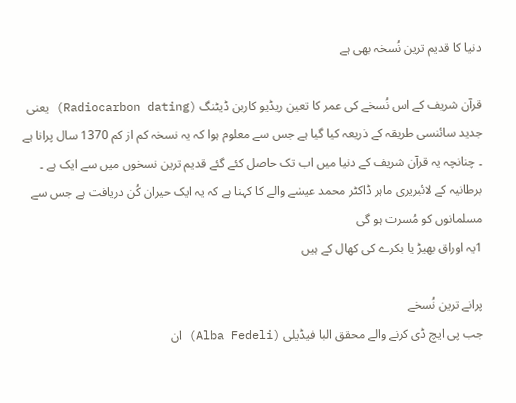دنیا کا قدیم ترین نُسخہ بھی ہے

قرآن شریف کے اس نُسخے کی عمر کا تعین ریڈیو کاربن ڈیٹنگ (Radiocarbon dating) یعنی جدید سائنسی طریقہ کے ذریعہ کیا گیا ہے جس سے معلوم ہوا کہ یہ نسخہ کم از کم 1370 سال پرانا ہے ۔ چنانچہ یہ قرآن شریف کے دنیا میں اب تک حاصل کئے گئے قدیم ترین نسخوں میں سے ایک ہے ۔ برطانیہ کے لائبریری ماہر ڈاکٹر محمد عیسٰے والے کا کہنا ہے کہ یہ ایک حیران کُن دریافت ہے جس سے مسلمانوں کو مُسرت ہو گی
1یہ اوراق بھیڑ یا بکرے کی کھال کے ہیں

پرانے ترین نُسخے
جب پی ایچ ڈی کرنے والے محقق البا فیڈیلی (Alba Fedeli) ان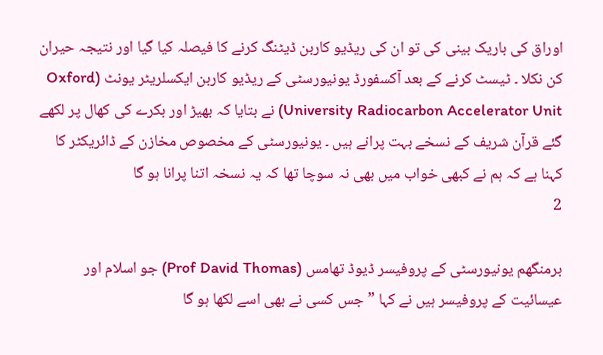اوراق کی باریک بینی کی تو ان کی ریڈیو کاربن ڈیٹنگ کرنے کا فیصلہ کیا گیا اور نتیجہ حیران کن نکلا ۔ ٹیسٹ کرنے کے بعد آکسفورڈ یونیورسٹی کے ریڈیو کاربن ایکسلریٹر یونٹ (Oxford University Radiocarbon Accelerator Unit) نے بتایا کہ بھیڑ اور بکرے کی کھال پر لکھے گئے قرآن شریف کے نسخے بہت پرانے ہیں ۔ یونیورسٹی کے مخصوص مخازن کے ڈائریکٹر کا کہنا ہے کہ ہم نے کبھی خواب میں بھی نہ سوچا تھا کہ یہ نسخہ اتنا پرانا ہو گا
2

برمنگھم یونیورسٹی کے پروفیسر ڈیوڈ تھامس (Prof David Thomas) جو اسلام اور عیسائیت کے پروفیسر ہیں نے کہا ”جس کسی نے بھی اسے لکھا ہو گا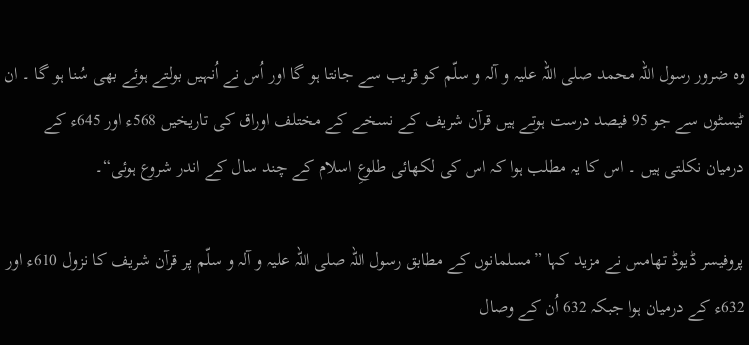وہ ضرور رسول اللہ محمد صلی اللہ علیہ و آلہ و سلّم کو قریب سے جانتا ہو گا اور اُس نے اُنہیں بولتے ہوئے بھی سُنا ہو گا ۔ ان ٹیسٹوں سے جو 95 فیصد درست ہوتے ہیں قرآن شریف کے نسخے کے مختلف اوراق کی تاریخیں 568ء اور 645ء کے درمیان نکلتی ہیں ۔ اس کا یہ مطلب ہوا کہ اس کی لکھائی طلوعِ اسلام کے چند سال کے اندر شروع ہوئی“۔

پروفیسر ڈیوڈ تھامس نے مزید کہا ”مسلمانوں کے مطابق رسول اللہ صلی اللہ علیہ و آلہ و سلّم پر قرآن شریف کا نزول 610ء اور 632ء کے درمیان ہوا جبکہ 632 اُن کے وصال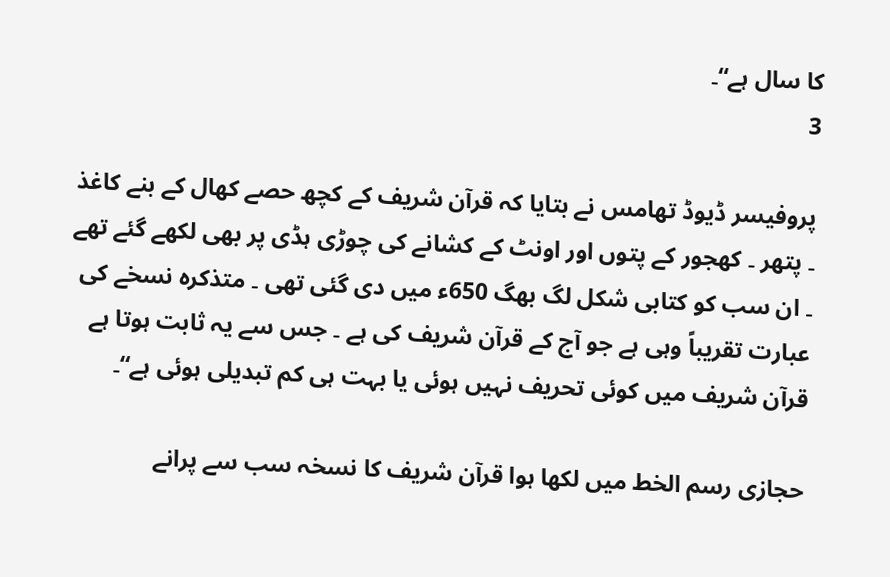کا سال ہے“۔
3

پروفیسر ڈیوڈ تھامس نے بتایا کہ قرآن شریف کے کچھ حصے کھال کے بنے کاغذ ۔ پتھر ۔ کھجور کے پتوں اور اونٹ کے کشانے کی چوڑی ہڈی پر بھی لکھے گئے تھے ۔ ان سب کو کتابی شکل لگ بھگ 650ء میں دی گئی تھی ۔ متذکرہ نسخے کی عبارت تقریباً وہی ہے جو آج کے قرآن شریف کی ہے ۔ جس سے یہ ثابت ہوتا ہے قرآن شریف میں کوئی تحریف نہیں ہوئی یا بہت ہی کم تبدیلی ہوئی ہے“۔

حجازی رسم الخط میں لکھا ہوا قرآن شریف کا نسخہ سب سے پرانے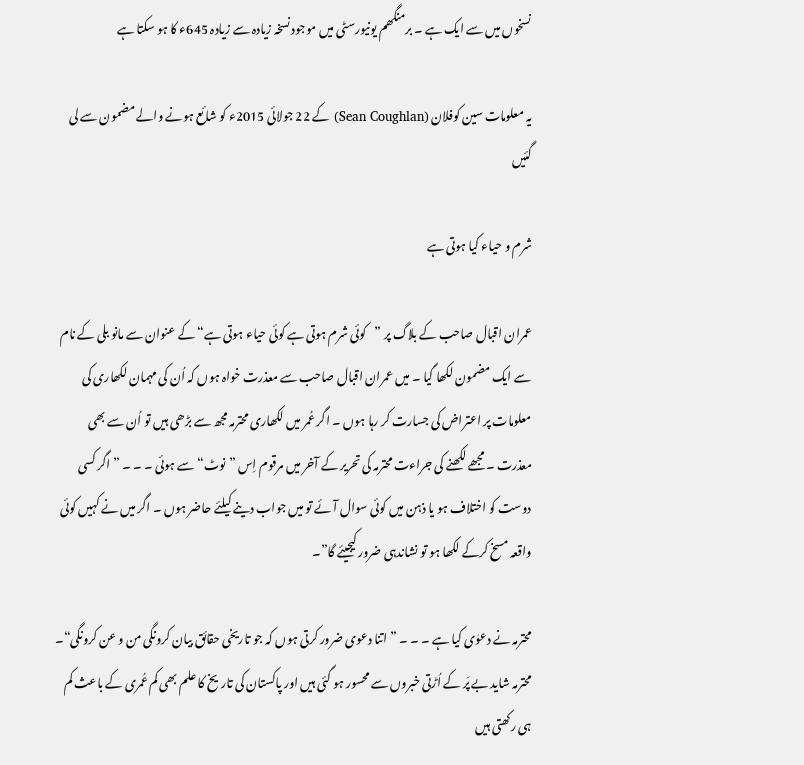نسخوں میں سے ایک ہے ۔ برمنگھم یونیورسٹی میں موجود نسخہ زیادہ سے زیادہ 645ء کا ہو سکتا ہے

یہ معلومات سین کوفلان (Sean Coughlan) کے 22 جولائی 2015ء کو شائع ہونے والے مضمون سے لی گئیں

شرم و حیاء کیا ہوتی ہے

عمران اقبال صاحب کے بلاگ پر ”کوئی شرم ہوتی ہے کوئی حیاء ہوتی ہے“ کے عنوان سے مانو بلی کے نام سے ایک مضمون لکھا گیا ۔ میں عمران اقبال صاحب سے معذرت خواہ ہوں کہ اُن کی مہمان لکھاری کی معلومات پر اعتراض کی جسارت کر رہا ہوں ۔ اگر عُمر میں لکھاری محترمہ مجھ سے بڑھی ہیں تو اُن سے بھی معذرت ۔ مجھے لکھنے کی جراءت محترمہ کی تحریر کے آخر میں مرقوم اِس ”نوٹ“ سے ہوئی ۔ ۔ ۔ ” اگر کسی دوست کو اختلاف ہو یا ذہن میں کوئی سوال آئے تو میں جواب دینے کیلئے حاضر ہوں ۔ اگر میں نے کہیں کوئی واقعہ مسخ کرکے لکھا ہو تو نشاندہی ضرور کیجیئے گا”۔

محترمہ نے دعوٰی کیا ہے ۔ ۔ ۔ ” اتنا دعوی ضرور کرتی ہوں کہ جو تاریخی حقائق بیان کرونگی من و عن کرونگی“۔
محترمہ شاید بے پَر کے اُڑتی خبروں سے محسور ہو گئی ہیں اور پاکستان کی تاریخ کا علم بھی کم عُمری کے باعث کم ہی رکھتی ہیں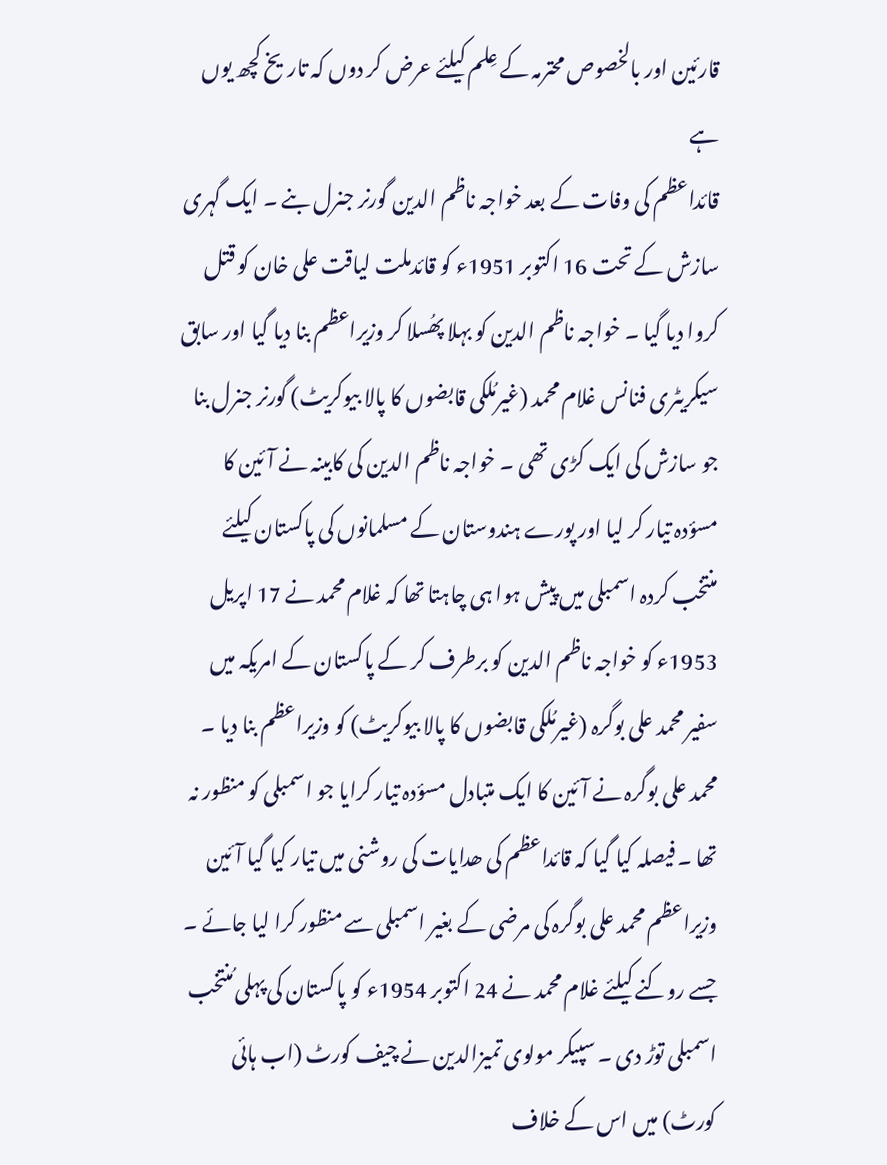قارئین اور بالخصوص محترمہ کے عِلم کیلئے عرض کر دوں کہ تاریخ کچھ یوں ہے
قائداعظم کی وفات کے بعد خواجہ ناظم الدین گورنر جنرل بنے ۔ ایک گہری سازش کے تحت 16 اکتوبر 1951ء کو قائدملت لیاقت علی خان کو قتل کروا دیا گیا ۔ خواجہ ناظم الدین کو بہلا پھُسلا کر وزیراعظم بنا دیا گیا اور سابق سیکریٹری فنانس غلام محمد (غیرمُلکی قابضوں کا پالا بیوکریٹ) گورنر جنرل بنا جو سازش کی ایک کڑی تھی ۔ خواجہ ناظم الدین کی کابینہ نے آئین کا مسؤدہ تیار کر لیا اور پورے ہندوستان کے مسلمانوں کی پاکستان کیلئے منتخب کردہ اسمبلی میں پیش ہوا ہی چاہتا تھا کہ غلام محمد نے 17 اپریل 1953ء کو خواجہ ناظم الدین کو برطرف کر کے پاکستان کے امریکہ میں سفیر محمد علی بوگرہ (غیرمُلکی قابضوں کا پالا بیوکریٹ) کو وزیراعظم بنا دیا ۔ محمد علی بوگرہ نے آئین کا ایک متبادل مسؤدہ تیار کرایا جو اسمبلی کو منظور نہ تھا ۔ فیصلہ کیا گیا کہ قائداعظم کی ھدایات کی روشنی میں تیار کیا گیا آئین وزیراعظم محمد علی بوگرہ کی مرضی کے بغیر اسمبلی سے منظور کرا لیا جائے ۔ جسے روکنے کیلئے غلام محمد نے 24 اکتوبر 1954ء کو پاکستان کی پہلی مُنتخب اسمبلی توڑ دی ۔ سپیکر مولوی تمیزالدین نے چیف کورٹ (اب ہائی کورٹ) میں اس کے خلاف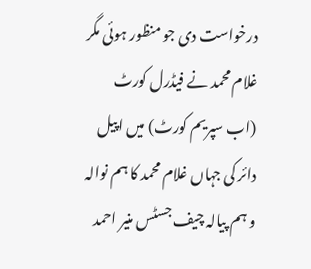درخواست دی جو منظور ہوئی مگر غلام محمد نے فیڈرل کورٹ (اب سپریم کورٹ) میں اپیل دائر کی جہاں غلام محمد کا ہم نوالہ و ہم پیالہ چیف جسٹس منیر احمد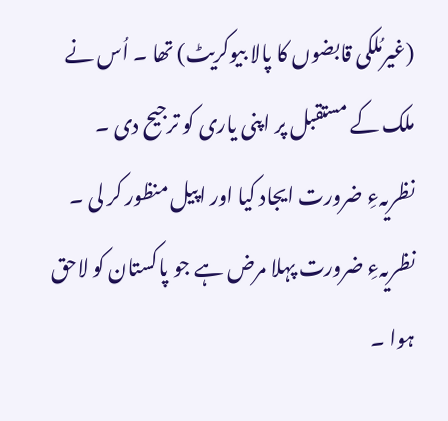(غیرمُلکی قابضوں کا پالا بیوکریٹ) تھا ۔ اُس نے ملک کے مستقبل پر اپنی یاری کو ترجیح دی ۔ نظریہءِ ضرورت ایجاد کیا اور اپیل منظور کر لی ۔ نظریہءِ ضرورت پہلا مرض ہے جو پاکستان کو لاحق ہوا ۔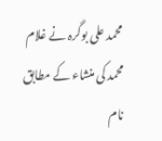محمد علی بوگرہ نے غلام محمد کی منشاء کے مطابق نام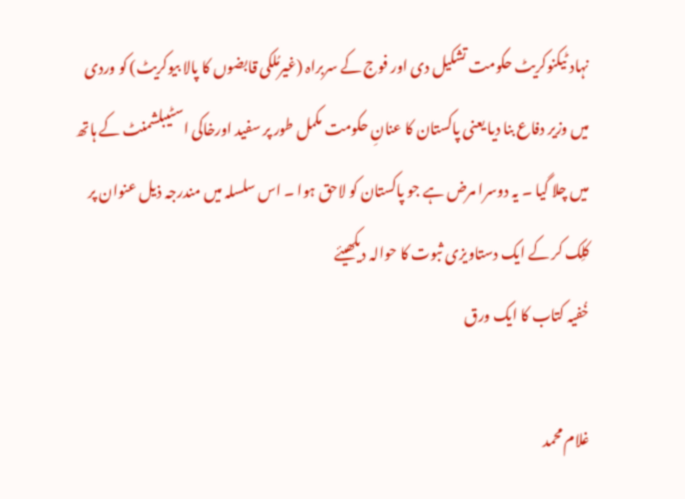نہاد ٹیکنوکریٹ حکومت تشکیل دی اور فوج کے سربراہ (غیرمُلکی قابضوں کا پالا بیوکریٹ) کو وردی میں وزیر دفاع بنا دیا یعنی پاکستان کا عنانِ حکومت مکمل طور پر سفید اورخاکی اسٹیبلشمنٹ کے ہاتھ میں چلا گیا ۔ یہ دوسرا مرض ہے جو پاکستان کو لاحق ہوا ۔ اس سلسلہ میں مندرجہ ذیل عنوان پر کلِک کر کے ایک دستاویزی ثبوت کا حوالہ دیکھیئے
خُفیہ کتاب کا ایک ورق

غلام محمد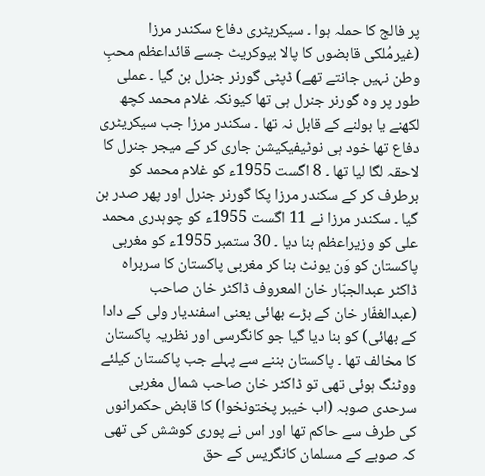پر فالج کا حملہ ہوا ۔ سیکریٹری دفاع سکندر مرزا (غیرمُلکی قابضوں کا پالا بیوکریٹ جسے قائداعظم محبِ وطن نہیں جانتے تھے) ڈپٹی گورنر جنرل بن گیا ۔ عملی طور پر وہ گورنر جنرل ہی تھا کیونکہ غلام محمد کچھ لکھنے یا بولنے کے قابل نہ تھا ۔ سکندر مرزا جب سیکریٹری دفاع تھا خود ہی نوٹیفیکیشن جاری کر کے میجر جنرل کا لاحقہ لگا لیا تھا ۔ 8 اگست 1955ء کو غلام محمد کو برطرف کر کے سکندر مرزا پکا گورنر جنرل اور پھر صدر بن گیا ۔ سکندر مرزا نے 11 اگست 1955ء کو چوہدری محمد علی کو وزیراعظم بنا دیا ۔ 30 ستمبر 1955ء کو مغربی پاکستان کو وَن یونٹ بنا کر مغربی پاکستان کا سربراہ ڈاکٹر عبدالجبّار خان المعروف ڈاکٹر خان صاحب (عبدالغفّار خان کے بڑے بھائی یعنی اسفندیار ولی کے دادا کے بھائی) کو بنا دیا گیا جو کانگرسی اور نظریہ پاکستان کا مخالف تھا ۔ پاکستان بننے سے پہلے جب پاکستان کیلئے ووٹنگ ہوئی تھی تو ڈاکٹر خان صاحب شمال مغربی سرحدی صوبہ (اب خیبر پختونخوا) کا قابض حکمرانوں کی طرف سے حاکم تھا اور اس نے پوری کوشش کی تھی کہ صوبے کے مسلمان کانگریس کے حق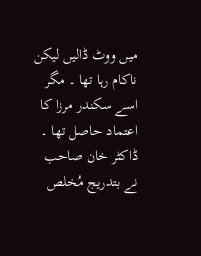میں ووٹ ڈالیں لیکن ناکام رہا تھا ۔ مگر اسے سکندر مرزا کا اعتماد حاصل تھا ۔ ڈاکٹر خان صاحب نے بتدریج مُخلص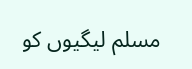مسلم لیگیوں کو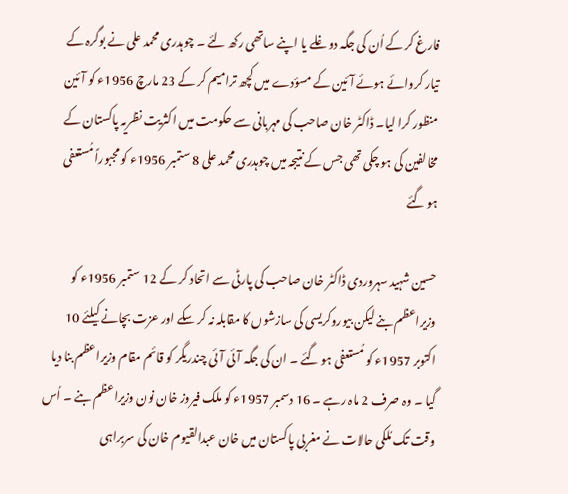فارغ کر کے اُن کی جگہ دوغلے یا اپنے ساتھی رکھ لئے ۔ چوہدری محمد علی نے بوگرہ کے تیار کروائے ہوئے آئین کے مسؤدے میں کچھ ترامیم کر کے 23 مارچ 1956ء کو آئین منظور کرا لیا۔ ڈاکٹر خان صاحب کی مہربانی سے حکومت میں اکثریت نظریہ پاکستان کے مخالفین کی ہو چکی تھی جس کے نتیجہ میں چوہدری محمد علی 8 ستمبر 1956ء کو مجبوراً مُستعفی ہو گئے

حسین شہید سہروردی ڈاکٹر خان صاحب کی پارٹی سے اتحاد کر کے 12 ستمبر 1956ء کو وزیراعظم بنے لیکن بیوروکریسی کی سازشوں کا مقابلہ نہ کر سکے اور عزت بچانے کیلئے 10 اکتوبر 1957ء کو مُستعفی ہو گئے ۔ ان کی جگہ آئی آئی چندریگر کو قائم مقام وزیراعظم بنا دیا گیا ۔ وہ صرف 2 ماہ رہے ۔ 16 دسمبر 1957ء کو ملک فیروز خان نون وزیراعظم بنے ۔ اُس وقت تک مُلکی حالات نے مغربی پاکستان میں خان عبدالقیوم خان کی سربراہی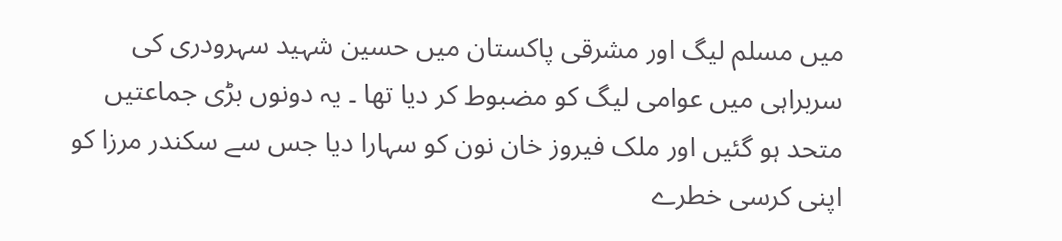میں مسلم لیگ اور مشرقی پاکستان میں حسین شہید سہرودری کی سربراہی میں عوامی لیگ کو مضبوط کر دیا تھا ۔ یہ دونوں بڑی جماعتیں متحد ہو گئیں اور ملک فیروز خان نون کو سہارا دیا جس سے سکندر مرزا کو اپنی کرسی خطرے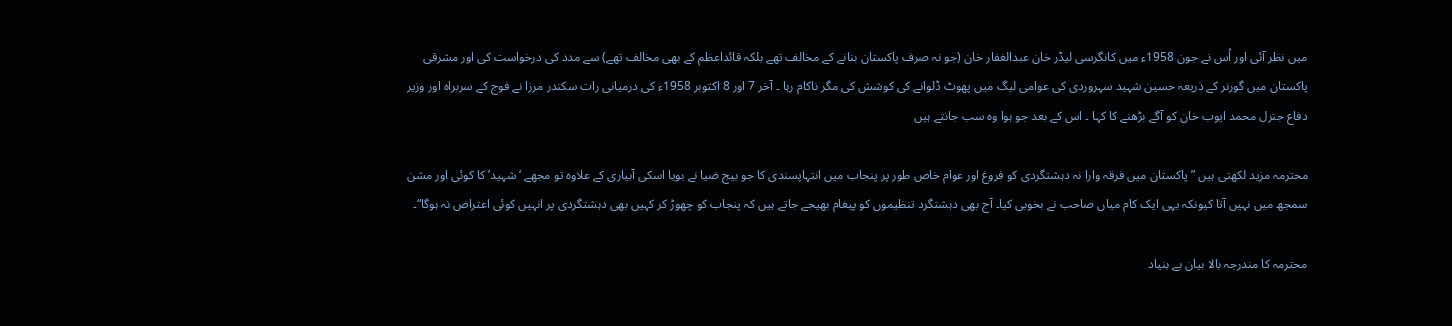میں نظر آئی اور اُس نے جون 1958ء میں کانگرسی لیڈر خان عبدالغفار خان (جو نہ صرف پاکستان بنانے کے مخالف تھے بلکہ قائداعظم کے بھی مخالف تھے) سے مدد کی درخواست کی اور مشرقی پاکستان میں گورنر کے ذریعہ حسین شہید سہروردی کی عوامی لیگ میں پھوٹ ڈلوانے کی کوشش کی مگر ناکام رہا ۔ آخر 7 اور 8 اکتوبر 1958ء کی درمیانی رات سکندر مرزا نے فوج کے سربراہ اور وزیر دفاع جنرل محمد ایوب خان کو آگے بڑھنے کا کہا ۔ اس کے بعد جو ہوا وہ سب جانتے ہیں

محترمہ مزید لکھتی ہیں ”پاکستان میں فرقہ وارا نہ دہشتگردی کو فروغ اور عوام خاص طور پر پنجاب میں انتہاپسندی کا جو بیج ضیا نے بویا اسکی آبیاری کے علاوہ تو مجھے ‘شہید’ کا کوئی اور مشن سمجھ میں نہیں آتا کیونکہ یہی ایک کام میاں صاحب نے بخوبی کیا۔ آج بھی دہشتگرد تنظیموں کو پیغام بھیجے جاتے ہیں کہ پنجاب کو چھوڑ کر کہیں بھی دہشتگردی پر انہیں کوئی اعتراض نہ ہوگا“۔

محترمہ کا مندرجہ بالا بیان بے بنیاد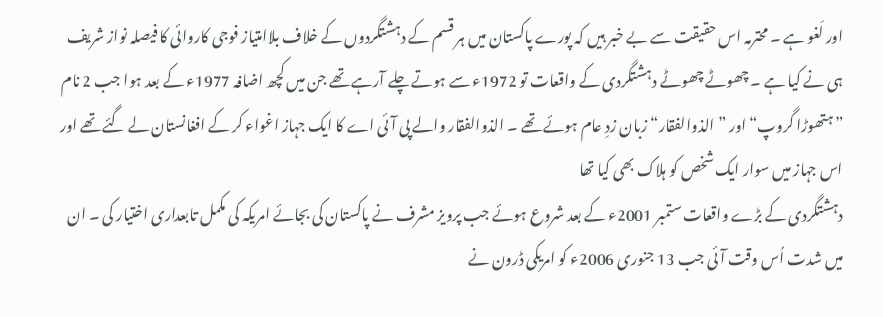اور لَغو ہے ۔ محترمہ اس حقیقت سے بے خبر ہیں کہ پورے پاکستان میں ہر قسم کے دہشتگردوں کے خلاف بلاامتیاز فوجی کاروائی کا فیصلہ نواز شریف ہی نے کیا ہے ۔ چھوٹے چھوٹے دہشتگردی کے واقعات تو 1972ء سے ہوتے چلے آرہے تھے جن میں کچھ اضافہ 1977ء کے بعد ہوا جب 2 نام ”ہتھوڑا گروپ“ اور ”الذوالفقار“ زبان زدِ عام ہوئے تھے ۔ الذوالفقار والے پی آئی اے کا ایک جہاز اغواء کر کے افغانستان لے گئے تھے اور اس جہاز میں سوار ایک شخص کو ہلاک بھی کیا تھا
دہشتگردی کے بڑے واقعات ستمبر 2001ء کے بعد شروع ہوئے جب پرویز مشرف نے پاکستان کی بجائے امریکہ کی مکمل تابعداری اختیار کی ۔ ان میں شدت اُس وقت آئی جب 13 جنوری 2006ء کو امریکی ڈرون نے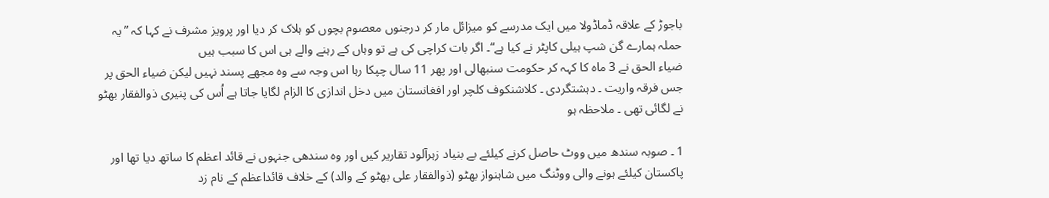باجوڑ کے علاقہ ڈماڈولا میں ایک مدرسے کو میزائل مار کر درجنوں معصوم بچوں کو ہلاک کر دیا اور پرویز مشرف نے کہا کہ ”یہ حملہ ہمارے گن شپ ہیلی کاپٹر نے کیا ہے“۔ اگر بات کراچی کی ہے تو وہاں کے رہنے والے ہی اس کا سبب ہیں
ضیاء الحق نے 3 ماہ کا کہہ کر حکومت سنبھالی اور پھر 11 سال چپکا رہا اس وجہ سے وہ مجھے پسند نہیں لیکن ضیاء الحق پر جس فرقہ واریت ۔ دہشتگردی ۔ کلاشنکوف کلچر اور افغانستان میں دخل اندازی کا الزام لگایا جاتا ہے اُس کی پنیری ذوالفقار بھٹو نے لگائی تھی ۔ ملاحظہ ہو

1 ۔ صوبہ سندھ میں ووٹ حاصل کرنے کیلئے بے بنیاد زہرآلود تقاریر کیں اور وہ سندھی جنہوں نے قائد اعظم کا ساتھ دیا تھا اور پاکستان کیلئے ہونے والی ووٹنگ میں شاہنواز بھٹو (ذوالفقار علی بھٹو کے والد) کے خلاف قائداعظم کے نام زد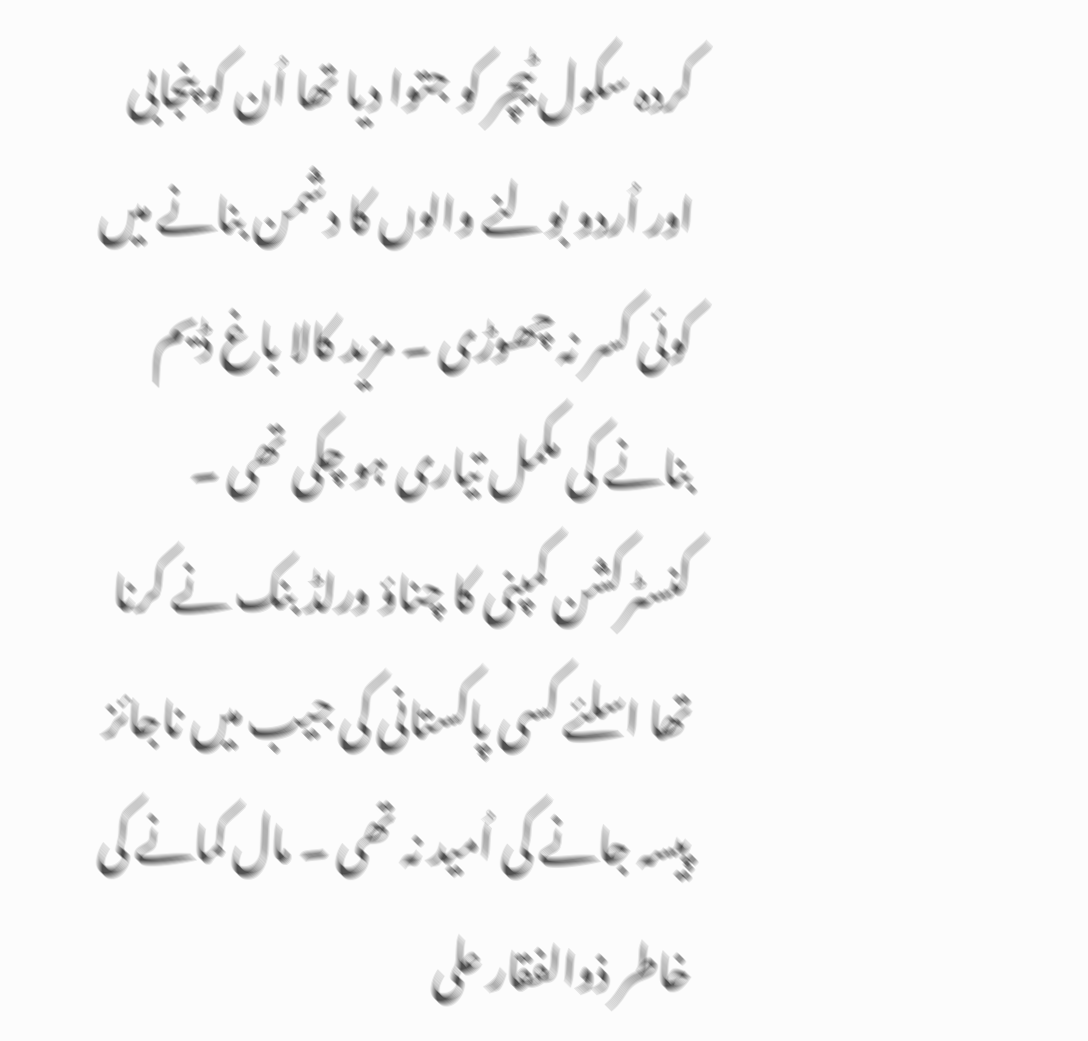کردہ سکول ٹیچر کو جتوا دیا تھا اُن کو پنجابی اور اُردو بولنے والوں کا دشمن بنانے میں کوئی کسر نہ چھوڑی ۔ مزید کالا باغ ڈیم بنانے کی مکمل تیاری ہو چکی تھی ۔ کنسٹرکشن کمپنی کا چناؤ ورلڈ بنک نے کرنا تھا اسلئے کسی پاکستانی کی جیب میں ناجائز پیسہ جانے کی اُمید نہ تھی ۔ مال کمانے کی خاطر ذوالفقار علی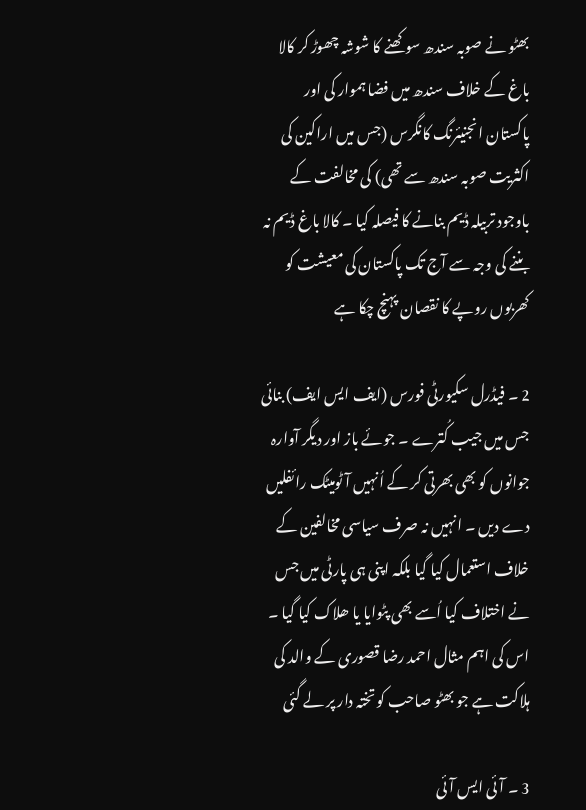بھٹو نے صوبہ سندھ سوکھنے کا شوشہ چھوڑ کر کالا باغ کے خلاف سندھ میں فضا ہموار کی اور پاکستان انجنیئرنگ کانگرس (جس میں اراکین کی اکثریت صوبہ سندھ سے تھی) کی مخالفت کے باوجود تربیلہ ڈیم بنانے کا فیصلہ کیا ۔ کالا باغ ڈیم نہ بننے کی وجہ سے آج تک پاکستان کی معیشت کو کھربوں روپے کا نقصان پہنچ چکا ہے

2 ۔ فیڈرل سکیورٹی فورس (ایف ایس ایف) بنائی جس میں جیب کُترے ۔ جوئے باز اور دیگر آوارہ جوانوں کو بھی بھرتی کر کے اُنہیں آٹومیٹک رائفلیں دے دیں ۔ انہیں نہ صرف سیاسی مخالفین کے خلاف استعمال کیا گیا بلکہ اپنی ہی پارٹی میں جس نے اختلاف کیا اُسے بھی پٹوایا یا ھلاک کیا گیا ۔ اس کی اہم مثال احمد رضا قصوری کے والد کی ہلاکت ہے جو بھٹو صاحب کو تختہ دار پر لے گئی

3 ۔ آئی ایس آئی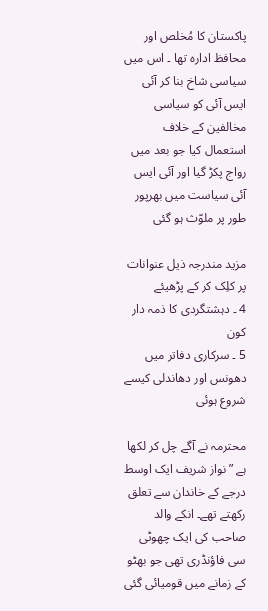پاکستان کا مُخلص اور محافظ ادارہ تھا ۔ اس میں سیاسی شاخ بنا کر آئی ایس آئی کو سیاسی مخالفین کے خلاف استعمال کیا جو بعد میں رواج پکڑ گیا اور آئی ایس آئی سیاست میں بھرپور طور پر ملوّث ہو گئی

مزید مندرجہ ذیل عنوانات پر کلِک کر کے پڑھیئے
4 ۔ دہشتگردی کا ذمہ دار کون
5 ۔ سرکاری دفاتر میں دھونس اور دھاندلی کیسے شروع ہوئی

محترمہ نے آگے چل کر لکھا ہے ”نواز شریف ایک اوسط درجے کے خاندان سے تعلق رکھتے تھے۔ انکے والد صاحب کی ایک چھوٹی سی فاؤنڈری تھی جو بھٹو کے زمانے میں قومیائی گئی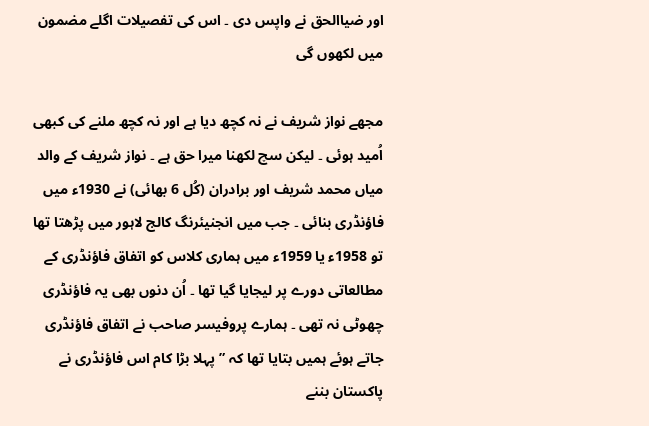اور ضیاالحق نے واپس دی ۔ اس کی تفصیلات اگلے مضمون میں لکھوں گی

مجھے نواز شریف نے نہ کچھ دیا ہے اور نہ کچھ ملنے کی کبھی اُمید ہوئی ۔ لیکن سچ لکھنا میرا حق ہے ۔ نواز شریف کے والد میاں محمد شریف اور برادران (کُل 6 بھائی) نے 1930ء میں فاؤنڈری بنائی ۔ جب میں انجنیئرنگ کالج لاہور میں پڑھتا تھا تو 1958ء یا 1959ء میں ہماری کلاس کو اتفاق فاؤنڈری کے مطالعاتی دورے پر لیجایا گیا تھا ۔ اُن دنوں بھی یہ فاؤنڈری چھوٹی نہ تھی ۔ ہمارے پروفیسر صاحب نے اتفاق فاؤنڈری جاتے ہوئے ہمیں بتایا تھا کہ ”پہلا بڑا کام اس فاؤنڈری نے پاکستان بننے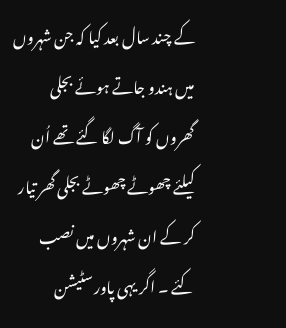کے چند سال بعد کیا کہ جن شہروں میں ہندو جاتے ہوئے بجلی گھروں کو آگ لگا گئے تھے اُن کیلئے چھوٹے چھوٹے بجلی گھر تیار کر کے ان شہروں میں نصب کئے ۔ اگر یہی پاور سٹیشن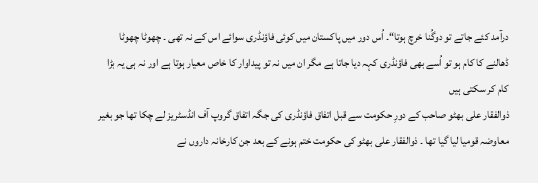درآمد کئے جاتے تو دوگُنا خرچ ہوتا“۔ اُس دور میں پاکستان میں کوئی فاؤنڈری سوائے اس کے نہ تھی ۔ چھوٹا چھوٹا ڈھالنے کا کام ہو تو اُسے بھی فاؤنڈری کہہ دیا جاتا ہے مگر ان میں نہ تو پیداوار کا خاص معیار ہوتا ہے اور نہ ہی یہ بڑا کام کر سکتی ہیں
ذوالفقار علی بھٹو صاحب کے دورِ حکومت سے قبل اتفاق فاؤنڈری کی جگہ اتفاق گروپ آف انڈسٹریز لے چکا تھا جو بغیر معاوضہ قومیا لیا گیا تھا ۔ ذوالفقار علی بھٹو کی حکومت ختم ہونے کے بعد جن کارخانہ داروں نے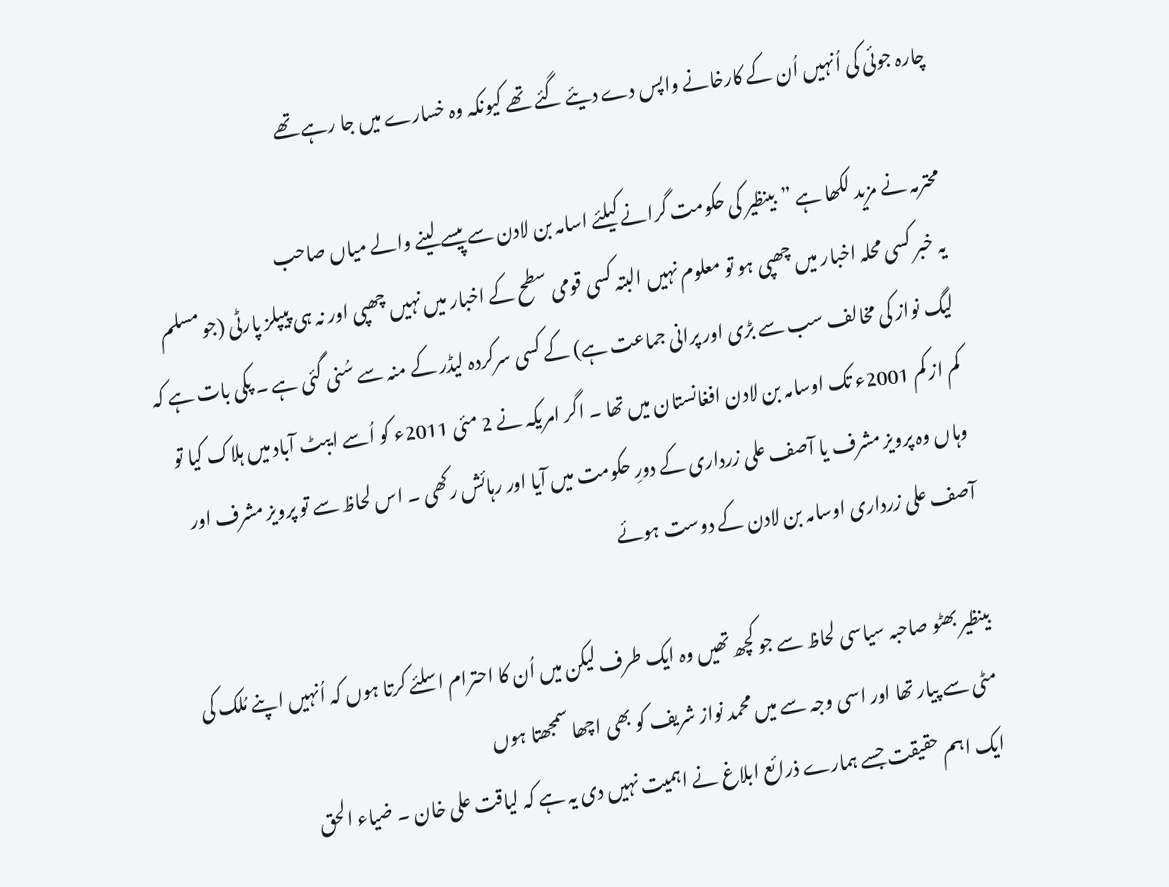چارہ جوئی کی اُنہیں اُن کے کارخانے واپس دے دیئے گئے تھے کیونکہ وہ خسارے میں جا رہے تھے

محترمہ نے مزید لکھا ہے ”بینظیر کی حکومت گرانے کیلئے اسامہ بن لادن سے پیسے لینے والے میاں صاحب
یہ خبر کسی محلہ اخبار میں چھپی ہو تو معلوم نہیں البتہ کسی قومی سطح کے اخبار میں نہیں چھپی اور نہ ہی پیپلز پارٹی (جو مسلم لیگ نواز کی مخالف سب سے بڑی اور پرانی جماعت ہے) کے کسی سرکردہ لیڈر کے منہ سے سُنی گئی ہے ۔ پکی بات ہے کہ کم از کم 2001ء تک اوسامہ بن لادن افغانستان میں تھا ۔ اگر امریکہ نے 2 مئی 2011ء کو اُسے ایبٹ آباد میں ہلاک کیا تو وہاں وہ پرویز مشرف یا آصف علی زرداری کے دورِ حکومت میں آیا اور رہائش رکھی ۔ اس لحاظ سے تو پرویز مشرف اور آصف علی زرداری اوسامہ بن لادن کے دوست ہوئے

بینظیر بھٹو صاحبہ سیاسی لحاظ سے جو کچھ تھیں وہ ایک طرف لیکن میں اُن کا احترام اسلئے کرتا ہوں کہ اُنہیں اپنے مُلک کی مٹی سے پیار تھا اور اسی وجہ سے میں محمد نواز شریف کو بھی اچھا سمجھتا ہوں
ایک اہم حقیقت جسے ہمارے ذرائع ابلاغ نے اہمیت نہیں دی یہ ہے کہ لیاقت علی خان ۔ ضیاء الحق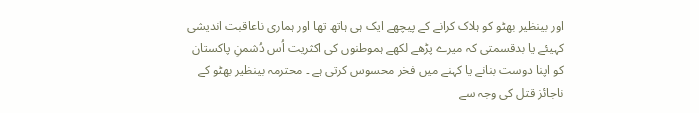اور بینظیر بھٹو کو ہلاک کرانے کے پیچھے ایک ہی ہاتھ تھا اور ہماری ناعاقبت اندیشی کہیئے یا بدقسمتی کہ میرے پڑھے لکھے ہموطنوں کی اکثریت اُس دُشمنِ پاکستان کو اپنا دوست بنانے یا کہنے میں فخر محسوس کرتی ہے ۔ محترمہ بینظیر بھٹو کے ناجائز قتل کی وجہ سے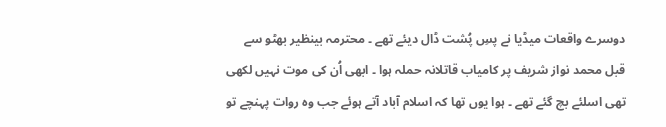دوسرے واقعات میڈیا نے پسِ پُشت ڈال دیئے تھے ۔ محترمہ بینظیر بھٹو سے قبل محمد نواز شریف پر کامیاب قاتلانہ حملہ ہوا ۔ ابھی اُن کی موت نہیں لکھی تھی اسلئے بچ گئے تھے ۔ ہوا یوں تھا کہ اسلام آباد آتے ہوئے جب وہ روات پہنچے تو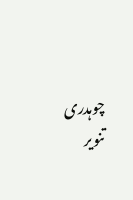چوہدری تنویر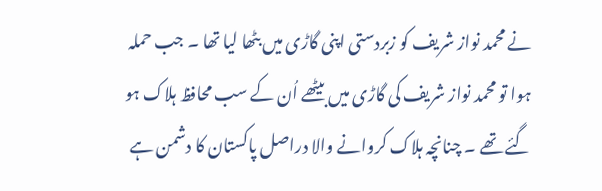نے محمد نواز شریف کو زبردستی اپنی گاڑی میں بٹھا لیا تھا ۔ جب حملہ ہوا تو محمد نواز شریف کی گاڑی میں بیٹھے اُن کے سب محافظ ہلاک ہو گئے تھے ۔ چنانچہ ہلاک کروانے والا دراصل پاکستان کا دشمن ہے